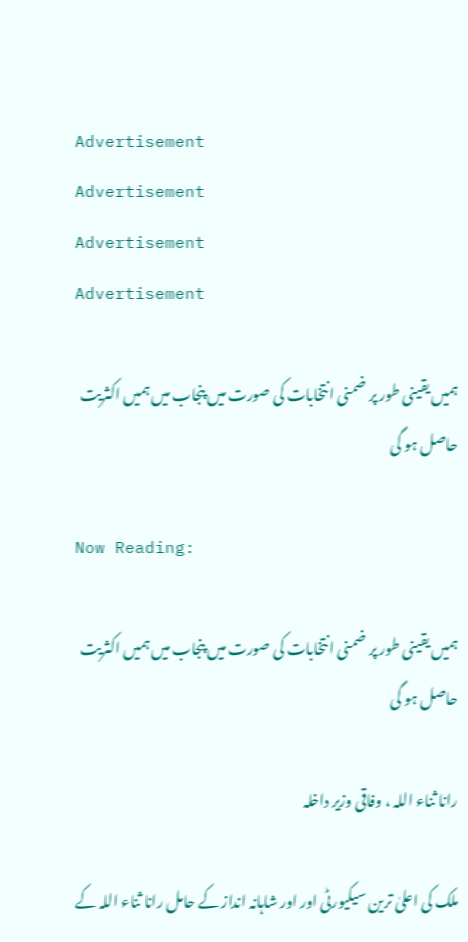Advertisement
Advertisement
Advertisement
Advertisement

ہمیں یقینی طور پر ضمنی انتخابات کی صورت میں پنجاب میں ہمیں اکثریت حاصل ہو گی

Now Reading:

ہمیں یقینی طور پر ضمنی انتخابات کی صورت میں پنجاب میں ہمیں اکثریت حاصل ہو گی

رانا ثناء اللہ ، وفاقی وزیر داخلہ

ملک کی اعلیٰ ترین سیکیورٹی اور اور شاہانہ انداز کے حامل رانا ثناء اللہ کے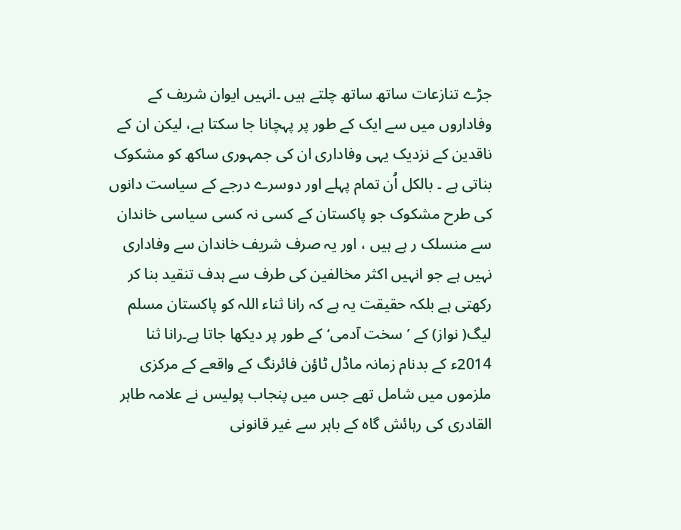جڑے تنازعات ساتھ ساتھ چلتے ہیں ۔انہیں ایوان شریف کے وفاداروں میں سے ایک کے طور پر پہچانا جا سکتا ہے، لیکن ان کے ناقدین کے نزدیک یہی وفاداری ان کی جمہوری ساکھ کو مشکوک بناتی ہے ۔ بالکل اُن تمام پہلے اور دوسرے درجے کے سیاست دانوں کی طرح مشکوک جو پاکستان کے کسی نہ کسی سیاسی خاندان سے منسلک ر ہے ہیں ، اور یہ صرف شریف خاندان سے وفاداری نہیں ہے جو انہیں اکثر مخالفین کی طرف سے ہدف تنقید بنا کر رکھتی ہے بلکہ حقیقت یہ ہے کہ رانا ثناء اللہ کو پاکستان مسلم لیگ( نواز) کے ’سخت آدمی‘ کے طور پر دیکھا جاتا ہے۔رانا ثنا 2014ء کے بدنام زمانہ ماڈل ٹاؤن فائرنگ کے واقعے کے مرکزی ملزموں میں شامل تھے جس میں پنجاب پولیس نے علامہ طاہر القادری کی رہائش گاہ کے باہر سے غیر قانونی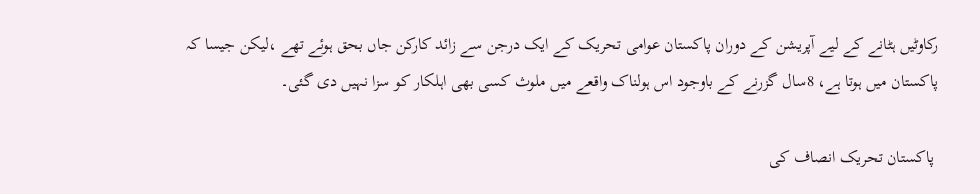رکاوٹیں ہٹانے کے لیے آپریشن کے دوران پاکستان عوامی تحریک کے ایک درجن سے زائد کارکن جاں بحق ہوئے تھے ،لیکن جیسا کہ پاکستان میں ہوتا ہے، 8سال گزرنے کے باوجود اس ہولناک واقعے میں ملوث کسی بھی اہلکار کو سزا نہیں دی گئی۔

 پاکستان تحریک انصاف کی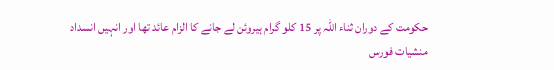حکومت کے دوران ثناء اللہ پر 15 کلو گرام ہیروئن لے جانے کا الزام عائد تھا اور انہیں انسداد منشیات فورس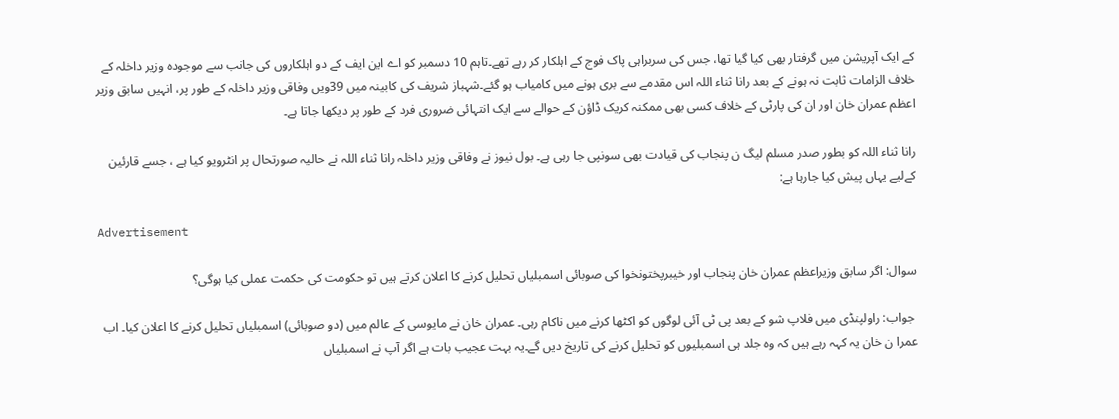کے ایک آپریشن میں گرفتار بھی کیا گیا تھا، جس کی سربراہی پاک فوج کے اہلکار کر رہے تھے۔تاہم 10 دسمبر کو اے این ایف کے دو اہلکاروں کی جانب سے موجودہ وزیر داخلہ کے خلاف الزامات ثابت نہ ہونے کے بعد رانا ثناء اللہ اس مقدمے سے بری ہونے میں کامیاب ہو گئے۔شہباز شریف کی کابینہ میں 39ویں وفاقی وزیر داخلہ کے طور پر، انہیں سابق وزیر اعظم عمران خان اور ان کی پارٹی کے خلاف کسی بھی ممکنہ کریک ڈاؤن کے حوالے سے ایک انتہائی ضروری فرد کے طور پر دیکھا جاتا ہے۔

رانا ثناء اللہ کو بطور صدر مسلم لیگ ن پنجاب کی قیادت بھی سونپی جا رہی ہے۔ بول نیوز نے وفاقی وزیر داخلہ رانا ثناء اللہ نے حالیہ صورتحال پر انٹرویو کیا ہے ، جسے قارئین کےلیے یہاں پیش کیا جارہا ہے:

Advertisement

سوال: اگر سابق وزیراعظم عمران خان پنجاب اور خیبرپختونخوا کی صوبائی اسمبلیاں تحلیل کرنے کا اعلان کرتے ہیں تو حکومت کی حکمت عملی کیا ہوگی؟

 جواب: راولپنڈی میں فلاپ شو کے بعد پی ٹی آئی لوگوں کو اکٹھا کرنے میں ناکام رہی۔ عمران خان نے مایوسی کے عالم میں (دو صوبائی) اسمبلیاں تحلیل کرنے کا اعلان کیا۔ اب عمرا ن خان یہ کہہ رہے ہیں کہ وہ جلد ہی اسمبلیوں کو تحلیل کرنے کی تاریخ دیں گے۔یہ بہت عجیب بات ہے اگر آپ نے اسمبلیاں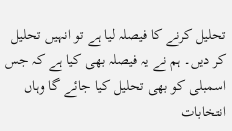تحلیل کرنے کا فیصلہ لیا ہے تو انہیں تحلیل کر دیں۔ ہم نے یہ فیصلہ بھی کیا ہے کہ جس اسمبلی کو بھی تحلیل کیا جائے گا وہاں انتخابات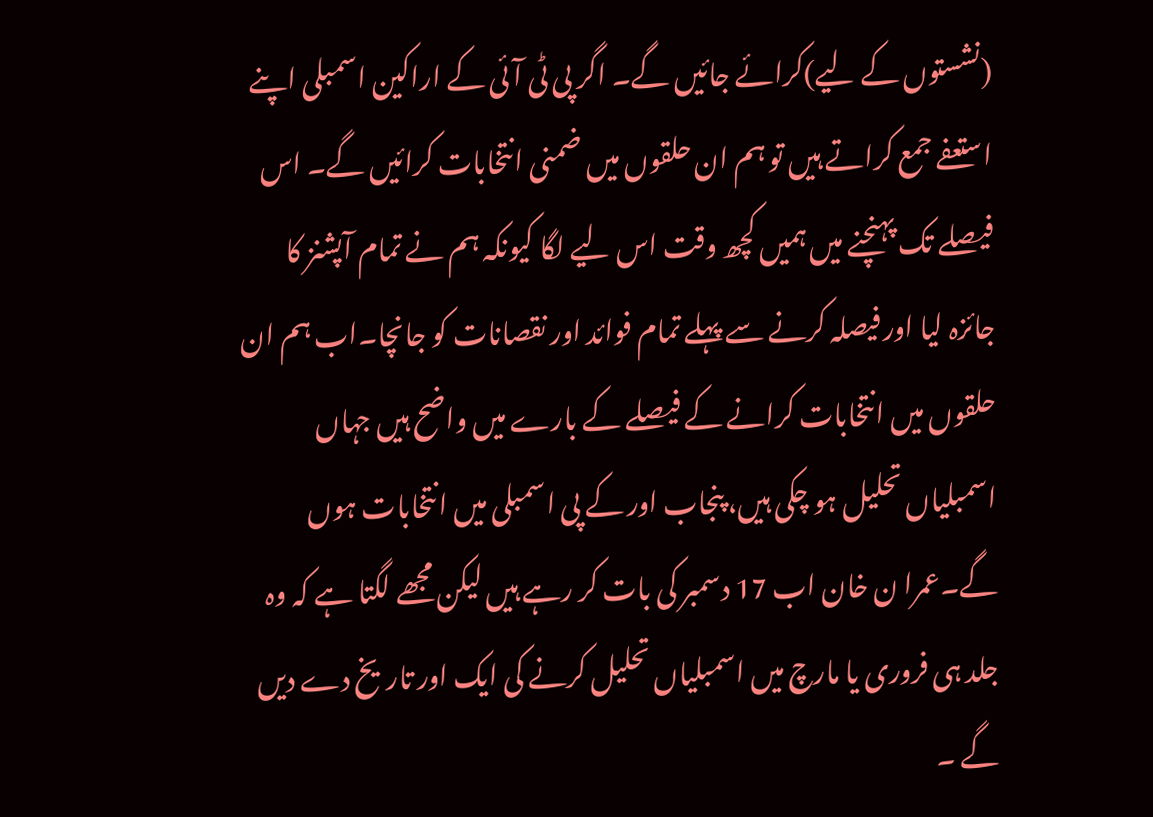(نشستوں کے لیے)کرائے جائیں گے۔ اگر پی ٹی آئی کے اراکین اسمبلی اپنے استعفے جمع کراتے ہیں تو ہم ان حلقوں میں ضمنی انتخابات کرائیں گے۔ اس فیصلے تک پہنچنے میں ہمیں کچھ وقت اس لیے لگا کیونکہ ہم نے تمام آپشنز کا جائزہ لیا اور فیصلہ کرنے سے پہلے تمام فوائد اور نقصانات کو جانچا۔اب ہم ان حلقوں میں انتخابات کرانے کے فیصلے کے بارے میں واضح ہیں جہاں اسمبلیاں تحلیل ہو چکی ہیں، پنجاب اور کے پی اسمبلی میں انتخابات ہوں گے۔عمرا ن خان اب 17 دسمبر کی بات کر رہے ہیں لیکن مجھے لگتا ہے کہ وہ جلد ہی فروری یا مارچ میں اسمبلیاں تحلیل کرنے کی ایک اور تاریخ دے دیں گے ۔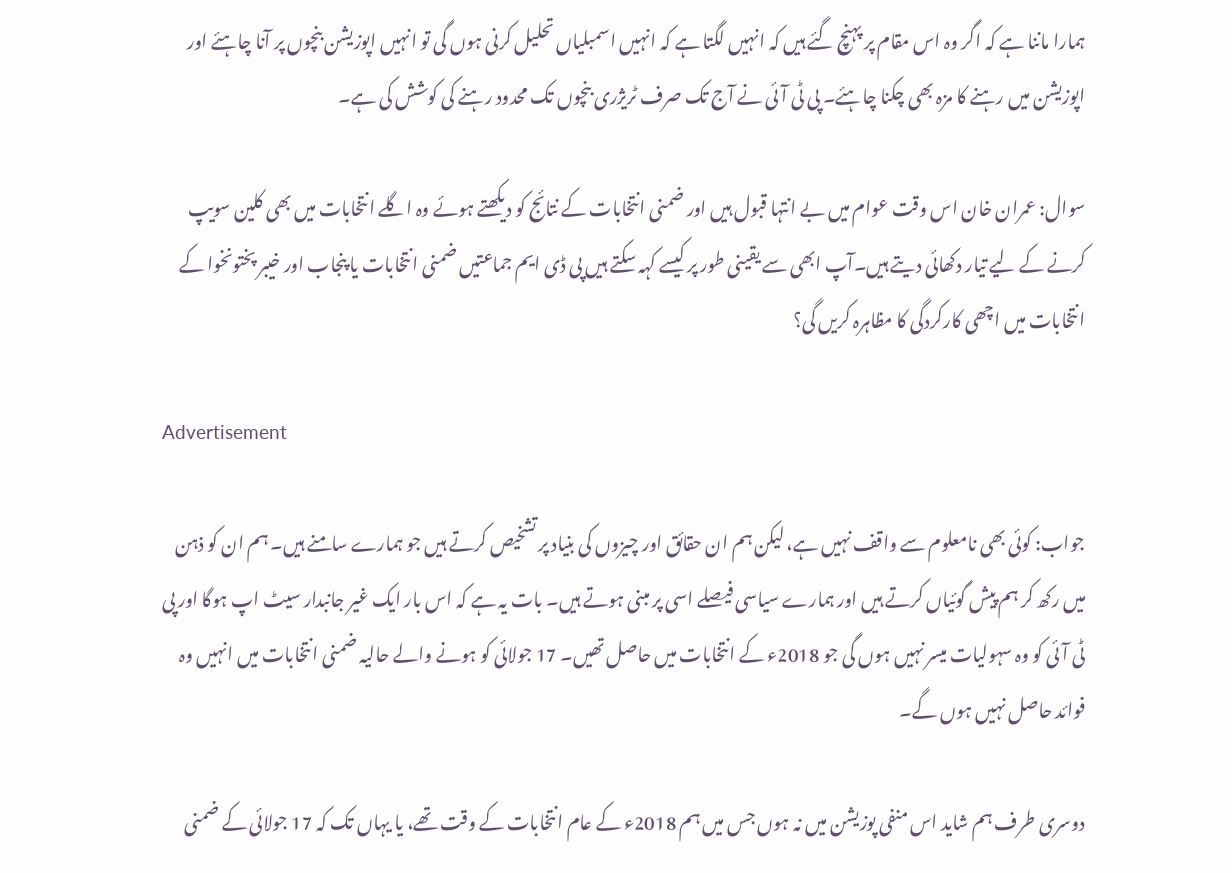ہمارا ماننا ہے کہ اگر وہ اس مقام پر پہنچ گئے ہیں کہ انہیں لگتا ہے کہ انہیں اسمبلیاں تحلیل کرنی ہوں گی تو انہیں اپوزیشن بنچوں پر آنا چاہئے اور اپوزیشن میں رہنے کا مزہ بھی چکنا چاہئے۔ پی ٹی آئی نے آج تک صرف ٹریژری بنچوں تک محدود رہنے کی کوشش کی ہے۔

سوال: عمران خان اس وقت عوام میں بے انتہا قبول ہیں اور ضمنی انتخابات کے نتائج کو دیکھتے ہوئے وہ اگلے انتخابات میں بھی کلین سویپ کرنے کے لیے تیار دکھائی دیتے ہیں۔آپ ابھی سے یقینی طور پر کیسے کہہ سکتے ہیں پی ڈی ایم جماعتیں ضمنی انتخابات یا پنجاب اور خیبر پختونخوا کے انتخابات میں اچھی کارکردگی کا مظاہرہ کریں گی؟

Advertisement

جواب: کوئی بھی نامعلوم سے واقف نہیں ہے، لیکن ہم ان حقائق اور چیزوں کی بنیاد پر تشخیص کرتے ہیں جو ہمارے سامنے ہیں۔ ہم ان کو ذہن میں رکھ کر ہم پیش گوئیاں کرتے ہیں اور ہمارے سیاسی فیصلے اسی پر مبنی ہوتے ہیں۔ بات یہ ہے کہ اس بار ایک غیر جانبدار سیٹ اپ ہوگا اور پی ٹی آئی کو وہ سہولیات میسر نہیں ہوں گی جو 2018ء کے انتخابات میں حاصل تھیں۔ 17 جولائی کو ہونے والے حالیہ ضمنی انتخابات میں انہیں وہ فوائد حاصل نہیں ہوں گے۔

دوسری طرف ہم شاید اس منفی پوزیشن میں نہ ہوں جس میں ہم 2018ء کے عام انتخابات کے وقت تھے، یا یہاں تک کہ 17 جولائی کے ضمنی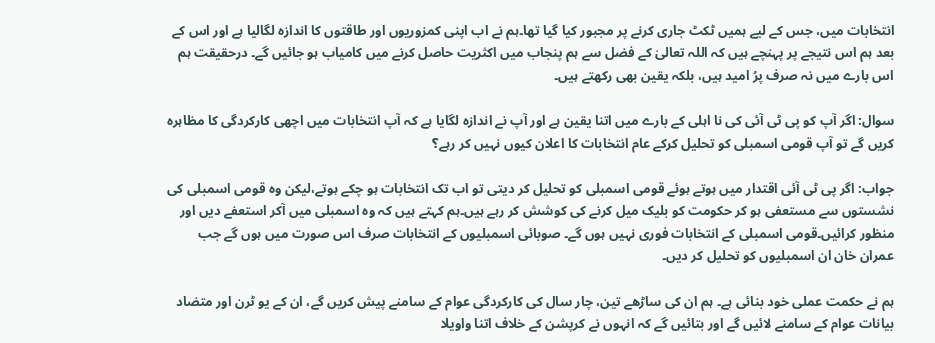انتخابات میں، جس کے لیے ہمیں ٹکٹ جاری کرنے پر مجبور کیا گیا تھا۔ہم نے اب اپنی کمزوریوں اور طاقتوں کا اندازہ لگالیا ہے اور اس کے بعد ہم اس نتیجے پر پہنچے ہیں کہ اللہ تعالیٰ کے فضل سے ہم پنجاب میں اکثریت حاصل کرنے میں کامیاب ہو جائیں گے۔ درحقیقت ہم اس بارے میں نہ صرف پرُ امید ہیں، بلکہ یقین بھی رکھتے ہیں۔

سوال: اگر آپ کو پی ٹی آئی کی نا اہلی کے بارے میں اتنا یقین ہے اور آپ نے اندازہ لگایا ہے کہ آپ انتخابات میں اچھی کارکردگی کا مظاہرہ کریں گے تو آپ قومی اسمبلی کو تحلیل کرکے عام انتخابات کا اعلان کیوں نہیں کر رہے؟

جواب: اگر پی ٹی آئی اقتدار میں ہوتے ہوئے قومی اسمبلی کو تحلیل کر دیتی تو اب تک انتخابات ہو چکے ہوتے،لیکن وہ قومی اسمبلی کی نشستوں سے مستعفی ہو کر حکومت کو بلیک میل کرنے کی کوشش کر رہے ہیں۔ہم کہتے ہیں کہ وہ اسمبلی میں آکر استعفے دیں اور منظور کرائیں۔قومی اسمبلی کے انتخابات فوری نہیں ہوں گے۔ صوبائی اسمبلیوں کے انتخابات صرف اس صورت میں ہوں گے جب عمران خان ان اسمبلیوں کو تحلیل کر دیں۔

ہم نے حکمت عملی خود بنائی ہے۔ ہم ان کی ساڑھے تین، چار سال کی کارکردگی عوام کے سامنے پیش کریں گے، ان کے یو ٹرن اور متضاد بیانات عوام کے سامنے لائیں گے اور بتائیں گے کہ انہوں نے کرپشن کے خلاف اتنا واویلا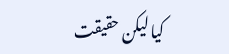کیا لیکن حقیقت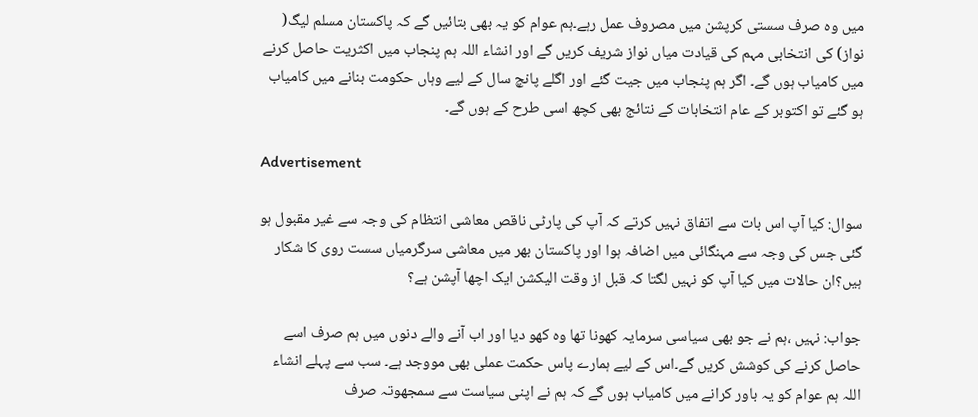میں وہ صرف سستی کرپشن میں مصروف عمل رہے۔ہم عوام کو یہ بھی بتائیں گے کہ پاکستان مسلم لیگ( نواز) کی انتخابی مہم کی قیادت میاں نواز شریف کریں گے اور انشاء اللہ ہم پنجاب میں اکثریت حاصل کرنے میں کامیاب ہوں گے۔ اگر ہم پنجاب میں جیت گئے اور اگلے پانچ سال کے لیے وہاں حکومت بنانے میں کامیاب ہو گئے تو اکتوبر کے عام انتخابات کے نتائج بھی کچھ اسی طرح کے ہوں گے۔

Advertisement

سوال: کیا آپ اس بات سے اتفاق نہیں کرتے کہ آپ کی پارٹی ناقص معاشی انتظام کی وجہ سے غیر مقبول ہو گئی جس کی وجہ سے مہنگائی میں اضافہ ہوا اور پاکستان بھر میں معاشی سرگرمیاں سست روی کا شکار ہیں؟ان حالات میں کیا آپ کو نہیں لگتا کہ قبل از وقت الیکشن ایک اچھا آپشن ہے؟

جواب: نہیں ،ہم نے جو بھی سیاسی سرمایہ کھونا تھا وہ کھو دیا اور اب آنے والے دنوں میں ہم صرف اسے حاصل کرنے کی کوشش کریں گے۔اس کے لیے ہمارے پاس حکمت عملی بھی مووجد ہے۔ سب سے پہلے انشاء اللہ ہم عوام کو یہ باور کرانے میں کامیاب ہوں گے کہ ہم نے اپنی سیاست سے سمجھوتہ صرف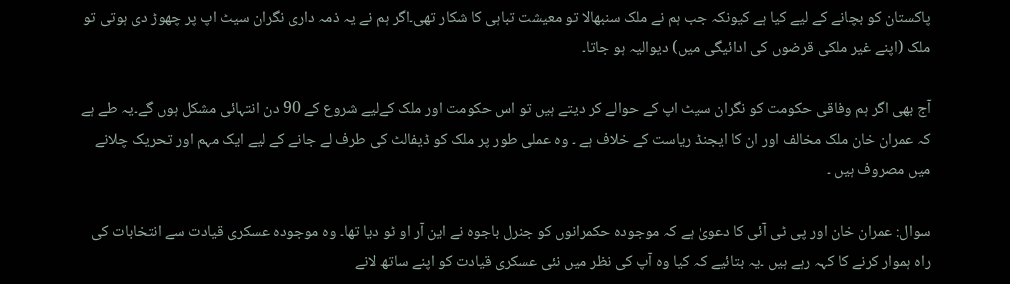پاکستان کو بچانے کے لیے کیا ہے کیونکہ جب ہم نے ملک سنبھالا تو معیشت تباہی کا شکار تھی۔اگر ہم نے یہ ذمہ داری نگران سیٹ اپ پر چھوڑ دی ہوتی تو ملک (اپنے غیر ملکی قرضوں کی ادائیگی میں) دیوالیہ ہو جاتا۔

آج بھی اگر ہم وفاقی حکومت کو نگران سیٹ اپ کے حوالے کر دیتے ہیں تو اس حکومت اور ملک کےلیے شروع کے 90 دن انتہائی مشکل ہوں گے۔یہ طے ہے کہ عمران خان ملک مخالف اور ان کا ایجنڈ ریاست کے خلاف ہے ۔ وہ عملی طور پر ملک کو ڈیفالٹ کی طرف لے جانے کے لیے ایک مہم اور تحریک چلانے میں مصروف ہیں ۔

سوال: عمران خان اور پی ٹی آئی کا دعویٰ ہے کہ موجودہ حکمرانوں کو جنرل باجوہ نے این آر او ٹو دیا تھا۔ وہ موجودہ عسکری قیادت سے انتخابات کی راہ ہموار کرنے کا کہہ رہے ہیں ۔یہ بتائیے کہ کیا وہ آپ کی نظر میں نئی عسکری قیادت کو اپنے ساتھ لانے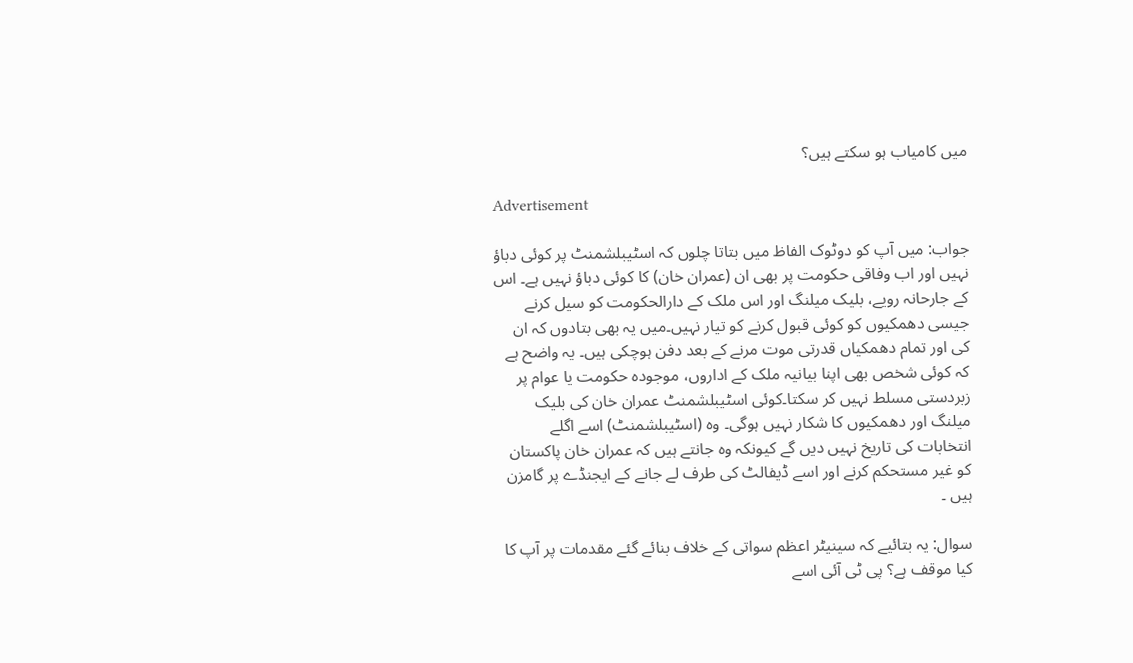میں کامیاب ہو سکتے ہیں؟

Advertisement

جواب: میں آپ کو دوٹوک الفاظ میں بتاتا چلوں کہ اسٹیبلشمنٹ پر کوئی دباؤ نہیں اور اب وفاقی حکومت پر بھی ان (عمران خان) کا کوئی دباؤ نہیں ہے۔ اس کے جارحانہ رویے، بلیک میلنگ اور اس ملک کے دارالحکومت کو سیل کرنے جیسی دھمکیوں کو کوئی قبول کرنے کو تیار نہیں۔میں یہ بھی بتادوں کہ ان کی اور تمام دھمکیاں قدرتی موت مرنے کے بعد دفن ہوچکی ہیں۔ یہ واضح ہے کہ کوئی شخص بھی اپنا بیانیہ ملک کے اداروں، موجودہ حکومت یا عوام پر زبردستی مسلط نہیں کر سکتا۔کوئی اسٹیبلشمنٹ عمران خان کی بلیک میلنگ اور دھمکیوں کا شکار نہیں ہوگی۔ وہ (اسٹیبلشمنٹ) اسے اگلے انتخابات کی تاریخ نہیں دیں گے کیونکہ وہ جانتے ہیں کہ عمران خان پاکستان کو غیر مستحکم کرنے اور اسے ڈیفالٹ کی طرف لے جانے کے ایجنڈے پر گامزن ہیں ۔

سوال: یہ بتائیے کہ سینیٹر اعظم سواتی کے خلاف بنائے گئے مقدمات پر آپ کا کیا موقف ہے؟ پی ٹی آئی اسے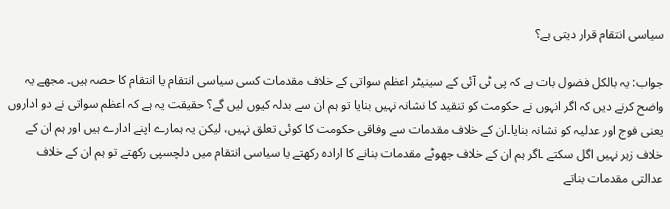سیاسی انتقام قرار دیتی ہے؟

جواب: یہ بالکل فضول بات ہے کہ پی ٹی آئی کے سینیٹر اعظم سواتی کے خلاف مقدمات کسی سیاسی انتقام یا انتقام کا حصہ ہیں۔ مجھے یہ واضح کرنے دیں کہ اگر انہوں نے حکومت کو تنقید کا نشانہ نہیں بنایا تو ہم ان سے بدلہ کیوں لیں گے؟ حقیقت یہ ہے کہ اعظم سواتی نے دو اداروں یعنی فوج اور عدلیہ کو نشانہ بنایا۔ان کے خلاف مقدمات سے وفاقی حکومت کا کوئی تعلق نہیں، لیکن یہ ہمارے اپنے ادارے ہیں اور ہم ان کے خلاف زہر نہیں اگل سکتے ۔اگر ہم ان کے خلاف جھوٹے مقدمات بنانے کا ارادہ رکھتے یا سیاسی انتقام میں دلچسپی رکھتے تو ہم ان کے خلاف عدالتی مقدمات بناتے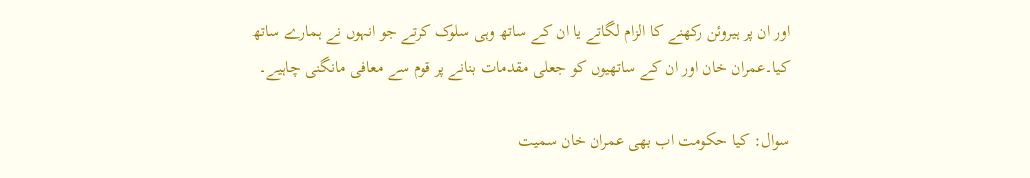اور ان پر ہیروئن رکھنے کا الزام لگاتے یا ان کے ساتھ وہی سلوک کرتے جو انہوں نے ہمارے ساتھ کیا۔عمران خان اور ان کے ساتھیوں کو جعلی مقدمات بنانے پر قوم سے معافی مانگنی چاہیے۔

سوال: کیا حکومت اب بھی عمران خان سمیت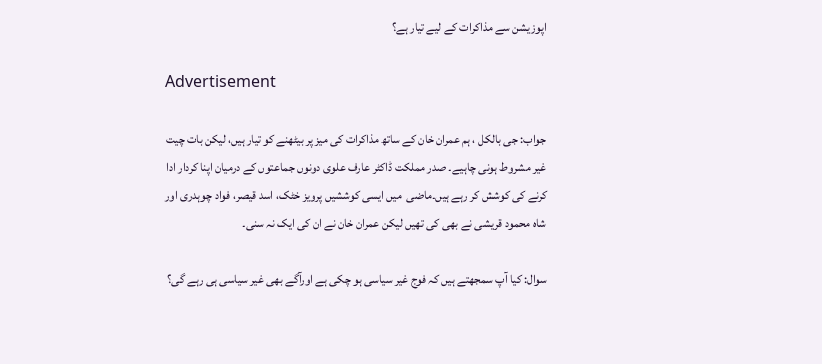اپوزیشن سے مذاکرات کے لیے تیار ہے؟

Advertisement

جواب: جی بالکل ، ہم عمران خان کے ساتھ مذاکرات کی میز پر بیٹھنے کو تیار ہیں، لیکن بات چیت غیر مشروط ہونی چاہیے۔ صدر مملکت ڈاکٹر عارف علوی دونوں جماعتوں کے درمیان اپنا کردار ادا کرنے کی کوشش کر رہے ہیں۔ماضی  میں ایسی کوششیں پرویز خٹک، اسد قیصر، فواد چوہدری اور شاہ محمود قریشی نے بھی کی تھیں لیکن عمران خان نے ان کی ایک نہ سنی۔

سوال: کیا آپ سمجھتے ہیں کہ فوج غیر سیاسی ہو چکی ہے اورآگے بھی غیر سیاسی ہی رہے گی؟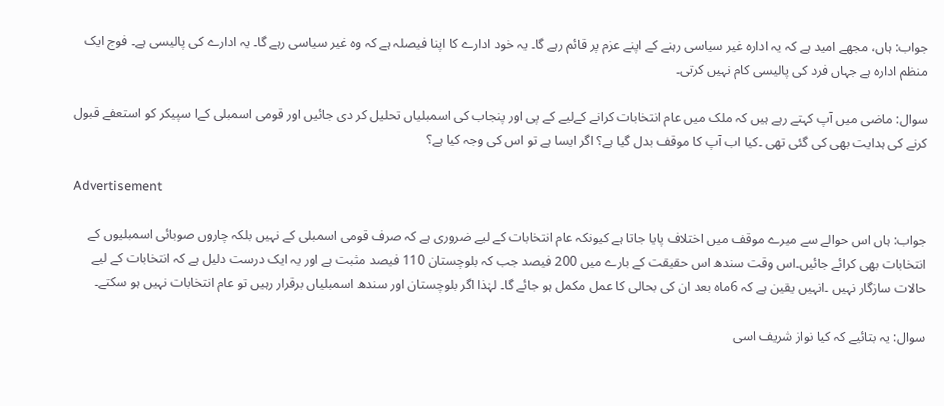جواب: ہاں، مجھے امید ہے کہ یہ ادارہ غیر سیاسی رہنے کے اپنے عزم پر قائم رہے گا۔ یہ خود ادارے کا اپنا فیصلہ ہے کہ وہ غیر سیاسی رہے گا۔ یہ ادارے کی پالیسی ہے۔ فوج ایک منظم ادارہ ہے جہاں فرد کی پالیسی کام نہیں کرتی۔

سوال: ماضی میں آپ کہتے رہے ہیں کہ ملک میں عام انتخابات کرانے کےلیے کے پی اور پنجاب کی اسمبلیاں تحلیل کر دی جائیں اور قومی اسمبلی کےا سپیکر کو استعفے قبول کرنے کی ہدایت بھی کی گئی تھی ۔کیا اب آپ کا موقف بدل گیا ہے؟ اگر ایسا ہے تو اس کی وجہ کیا ہے؟

Advertisement

جواب: ہاں اس حوالے سے میرے موقف میں اختلاف پایا جاتا ہے کیونکہ عام انتخابات کے لیے ضروری ہے کہ صرف قومی اسمبلی کے نہیں بلکہ چاروں صوبائی اسمبلیوں کے انتخابات بھی کرائے جائیں۔اس وقت سندھ اس حقیقت کے بارے میں 200 فیصد جب کہ بلوچستان 110 فیصد مثبت ہے اور یہ ایک درست دلیل ہے کہ انتخابات کے لیے حالات سازگار نہیں ۔انہیں یقین ہے کہ 6ماہ بعد ان کی بحالی کا عمل مکمل ہو جائے گا۔ لہٰذا اگر بلوچستان اور سندھ اسمبلیاں برقرار رہیں تو عام انتخابات نہیں ہو سکتے۔

سوال: یہ بتائیے کہ کیا نواز شریف اسی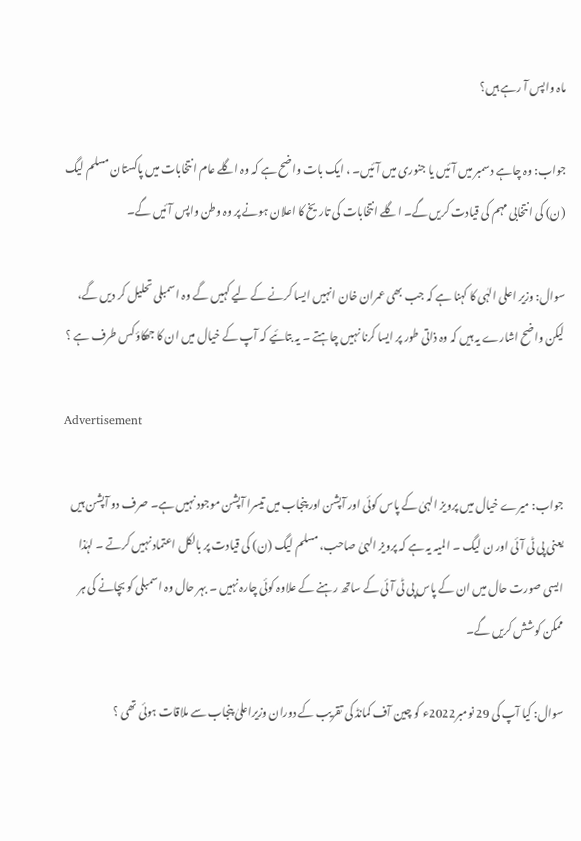ماہ واپس آ رہے ہیں؟

جواب: وہ چاہے دسمبر میں آئیں یا جنوری میں آئیں۔ ، ایک بات واضح ہے کہ وہ اگلے عام انتخابات میں پاکستان مسلم لیگ (ن) کی انتخابی مہم کی قیادت کریں گے۔ اگلے انتخابات کی تاریخ کا اعلان ہونے پر وہ وطن واپس آئیں گے۔

سوال: وزیر اعلی الہٰی کا کہنا ہے کہ جب بھی عمران خان انہیں ایسا کرنے کے لیے کہیں گے وہ اسمبلی تحلیل کر دیں گے، لیکن واضح اشارے یہ ہیں کہ وہ ذاتی طور پر ایسا کرنا نہیں چاہتے ۔ یہ بتائیے کہ آپ کے خیال میں ان کا جھکاؤکس طرف ہے ؟

Advertisement

جواب: میرے خیال میں پرویز الہیٰ کے پاس کوئی اور آپشن اور پنجاب میں تیسرا آپشن موجود نہیں ہے۔ صرف دو آپشن ہیں یعنی پی ٹی آئی اور ن لیگ ۔ المیہ یہ ہے کہ پرویز الہیٰ صاحب، مسلم لیگ (ن) کی قیادت پر بالکل اعتماد نہیں کرتے ۔ لہٰذا ایسی صورت حال میں ان کے پاس پی ٹی آئی کے ساتھ رہنے کے علاوہ کوئی چارہ نہیں ۔ بہر حال وہ اسمبلی کو بچانے کی ہر ممکن کوشش کریں گے۔

سوال: کیا آپ کی 29 نومبر2022ء کو چین آف کمانڈ کی تقریب کے دوران وزیراعلیٰ پنجاب سے ملاقات ہوئی تھی ؟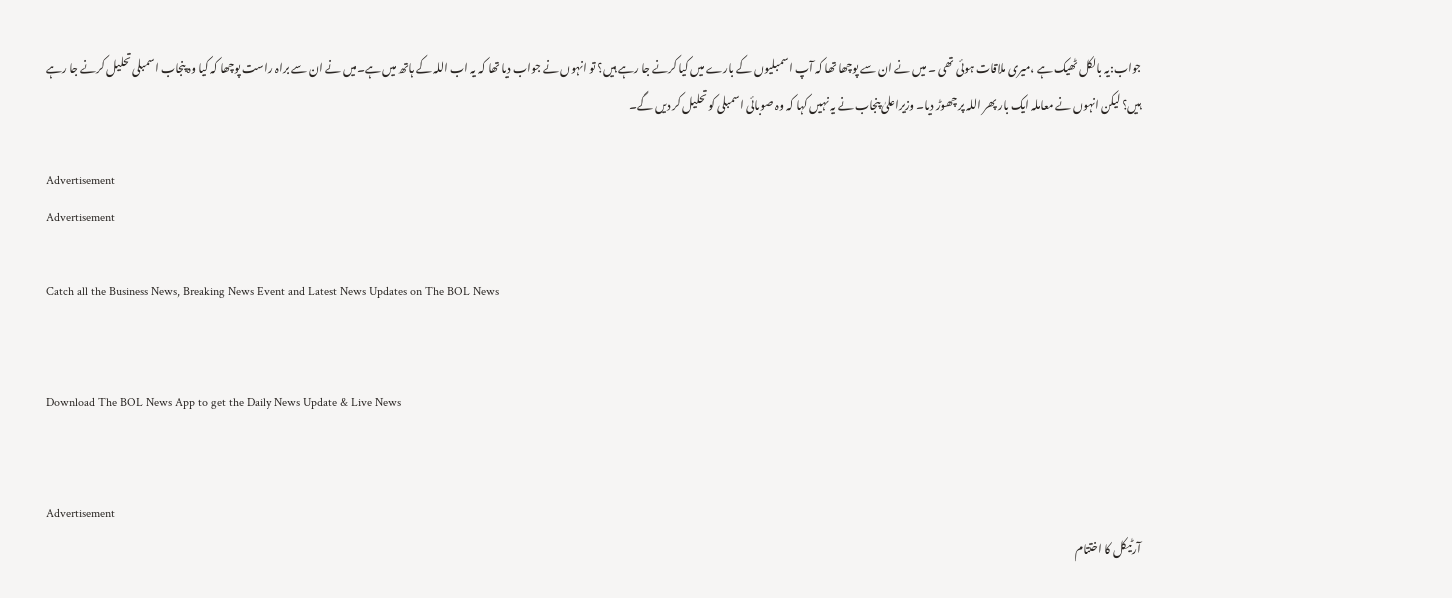جواب:یہ بالکل ٹھیک ہے ،میری ملاقات ہوئی تھی ۔ میں نے ان سے پوچھا تھا کہ آپ اسمبلیوں کے بارے میں کیا کرنے جا رہے ہیں؟ تو انہوں نے جواب دیا تھا کہ یہ اب اللہ کے ہاتھ میں ہے۔میں نے ان سے براہ راست پوچھا کہ کیا وہ پنجاب اسمبلی تحلیل کرنے جا رہے ہیں؟ لیکن انہوں نے معاملہ ایک بار پھر اللہ پر چھوڑ دیا۔ وزیراعلیٰ پنجاب نے یہ نہیں کہا کہ وہ صوبائی اسمبلی کو تحلیل کر دیں گے۔

Advertisement
Advertisement

Catch all the Business News, Breaking News Event and Latest News Updates on The BOL News


Download The BOL News App to get the Daily News Update & Live News


Advertisement
آرٹیکل کا اختتام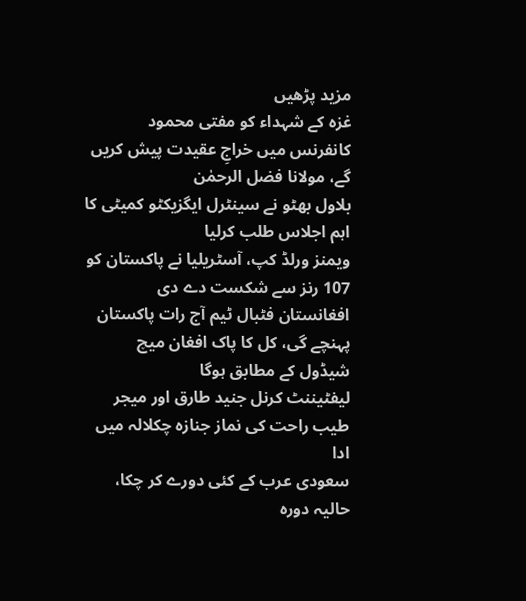مزید پڑھیں
غزہ کے شہداء کو مفتی محمود کانفرنس میں خراجِ عقیدت پیش کریں گے، مولانا فضل الرحمٰن
بلاول بھٹو نے سینٹرل ایگزیکٹو کمیٹی کا اہم اجلاس طلب کرلیا
ویمنز ورلڈ کپ، آسٹریلیا نے پاکستان کو 107 رنز سے شکست دے دی
افغانستان فٹبال ٹیم آج رات پاکستان پہنچے گی، کل کا پاک افغان میچ شیڈول کے مطابق ہوگا
لیفٹیننٹ کرنل جنید طارق اور میجر طیب راحت کی نماز جنازہ چکلالہ میں ادا
سعودی عرب کے کئی دورے کر چکا، حالیہ دورہ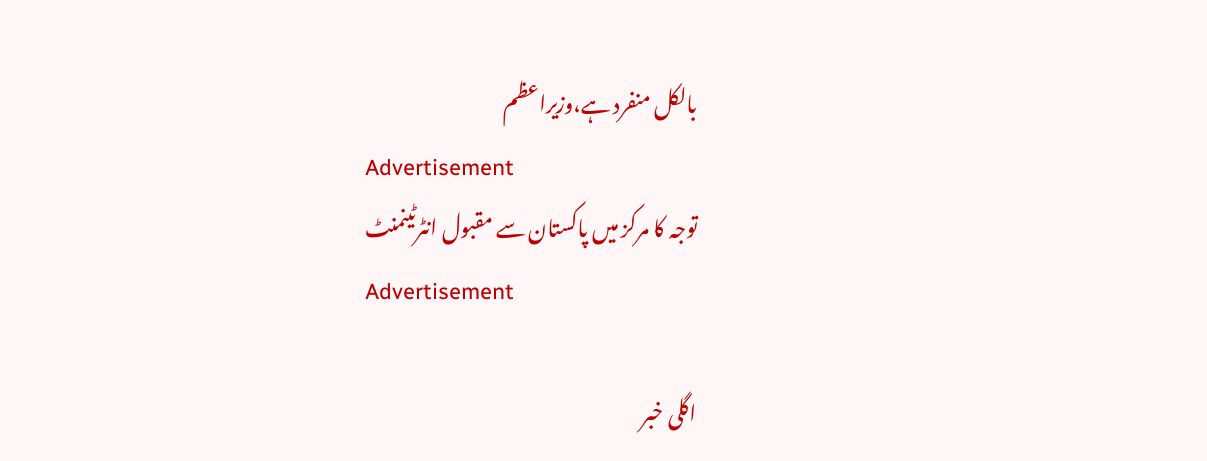بالکل منفرد ہے،وزیراعظم
Advertisement
توجہ کا مرکز میں پاکستان سے مقبول انٹرٹینمنٹ
Advertisement

اگلی خبر